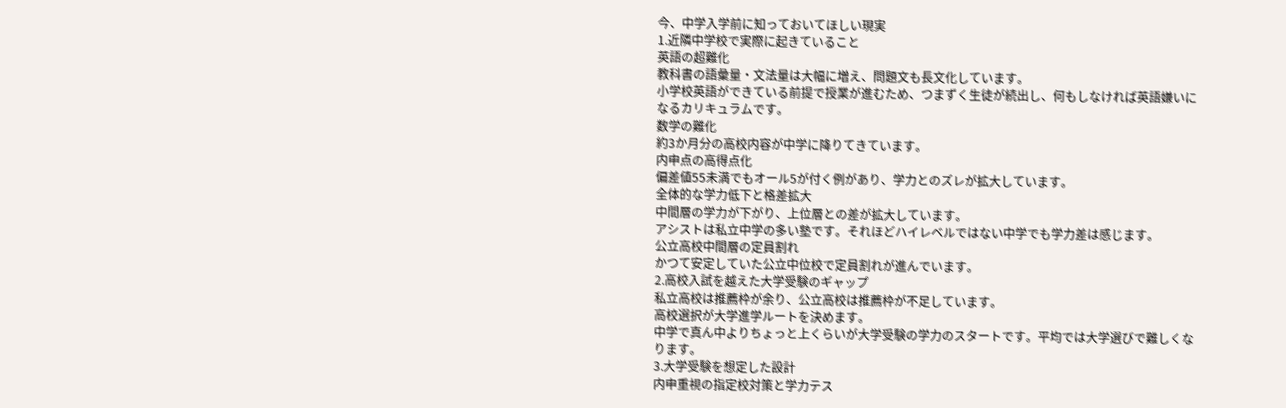今、中学入学前に知っておいてほしい現実
1.近隣中学校で実際に起きていること
英語の超難化
教科書の語彙量・文法量は大幅に増え、問題文も長文化しています。
小学校英語ができている前提で授業が進むため、つまずく生徒が続出し、何もしなければ英語嫌いになるカリキュラムです。
数学の難化
約3か月分の高校内容が中学に降りてきています。
内申点の高得点化
偏差値55未満でもオール5が付く例があり、学力とのズレが拡大しています。
全体的な学力低下と格差拡大
中間層の学力が下がり、上位層との差が拡大しています。
アシストは私立中学の多い塾です。それほどハイレベルではない中学でも学力差は感じます。
公立高校中間層の定員割れ
かつて安定していた公立中位校で定員割れが進んでいます。
2.高校入試を越えた大学受験のギャップ
私立高校は推薦枠が余り、公立高校は推薦枠が不足しています。
高校選択が大学進学ルートを決めます。
中学で真ん中よりちょっと上くらいが大学受験の学力のスタートです。平均では大学選びで難しくなります。
3.大学受験を想定した設計
内申重視の指定校対策と学力テス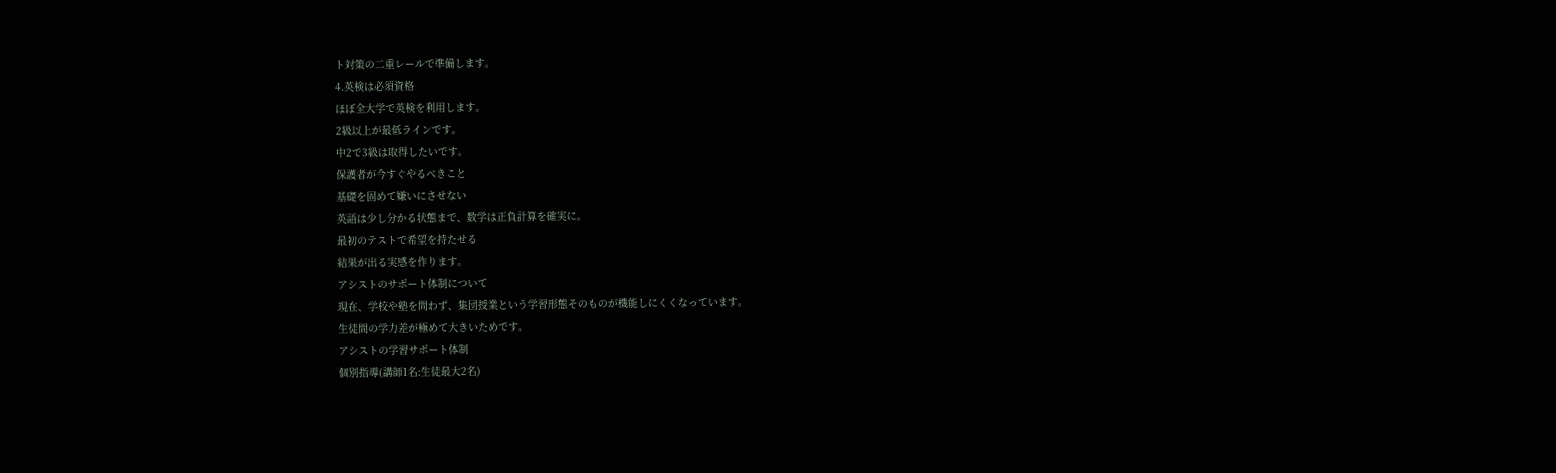ト対策の二重レールで準備します。
4.英検は必須資格
ほぼ全大学で英検を利用します。
2級以上が最低ラインです。
中2で3級は取得したいです。
保護者が今すぐやるべきこと
基礎を固めて嫌いにさせない
英語は少し分かる状態まで、数学は正負計算を確実に。
最初のテストで希望を持たせる
結果が出る実感を作ります。
アシストのサポート体制について
現在、学校や塾を問わず、集団授業という学習形態そのものが機能しにくくなっています。
生徒間の学力差が極めて大きいためです。
アシストの学習サポート体制
個別指導(講師1名:生徒最大2名)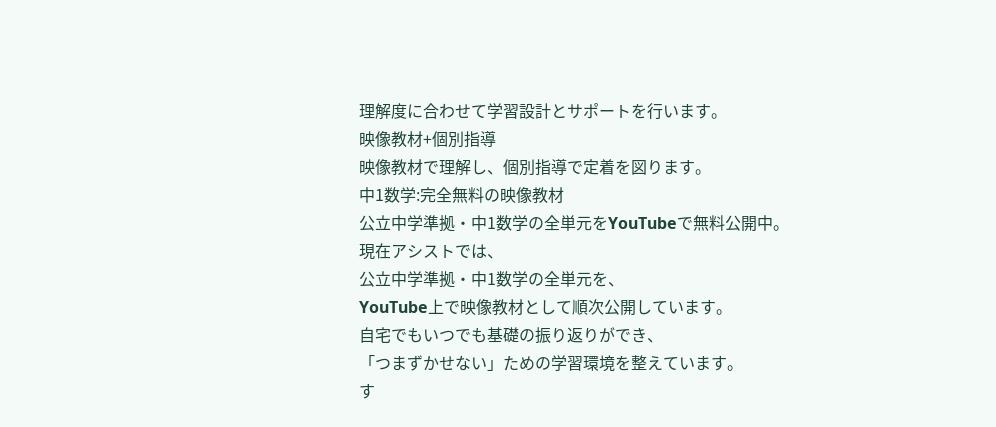理解度に合わせて学習設計とサポートを行います。
映像教材+個別指導
映像教材で理解し、個別指導で定着を図ります。
中1数学:完全無料の映像教材
公立中学準拠・中1数学の全単元をYouTubeで無料公開中。
現在アシストでは、
公立中学準拠・中1数学の全単元を、
YouTube上で映像教材として順次公開しています。
自宅でもいつでも基礎の振り返りができ、
「つまずかせない」ための学習環境を整えています。
す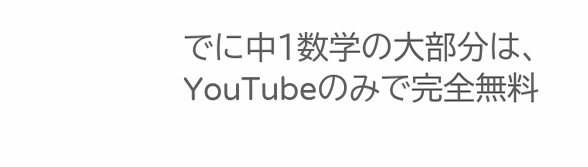でに中1数学の大部分は、
YouTubeのみで完全無料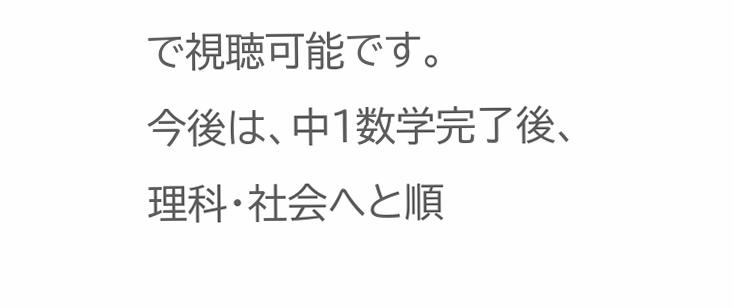で視聴可能です。
今後は、中1数学完了後、
理科・社会へと順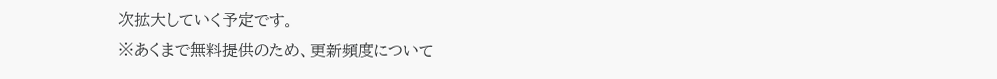次拡大していく予定です。
※あくまで無料提供のため、更新頻度について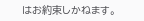はお約束しかねます。